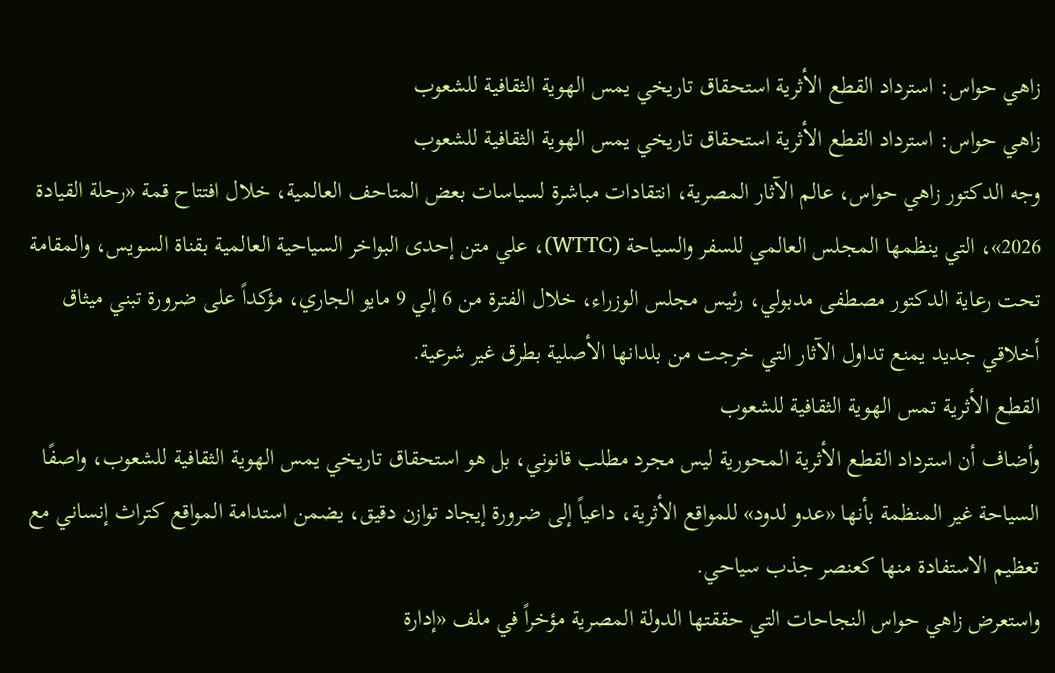زاهي حواس: استرداد القطع الأثرية استحقاق تاريخي يمس الهوية الثقافية للشعوب
زاهي حواس: استرداد القطع الأثرية استحقاق تاريخي يمس الهوية الثقافية للشعوب
وجه الدكتور زاهي حواس، عالم الآثار المصرية، انتقادات مباشرة لسياسات بعض المتاحف العالمية، خلال افتتاح قمة «رحلة القيادة 2026»، التي ينظمها المجلس العالمي للسفر والسياحة (WTTC)، علي متن إحدى البواخر السياحية العالمية بقناة السويس، والمقامة تحت رعاية الدكتور مصطفى مدبولي، رئيس مجلس الوزراء، خلال الفترة من 6 إلي 9 مايو الجاري، مؤكداً على ضرورة تبني ميثاق أخلاقي جديد يمنع تداول الآثار التي خرجت من بلدانها الأصلية بطرق غير شرعية.
القطع الأثرية تمس الهوية الثقافية للشعوب
وأضاف أن استرداد القطع الأثرية المحورية ليس مجرد مطلب قانوني، بل هو استحقاق تاريخي يمس الهوية الثقافية للشعوب، واصفًا السياحة غير المنظمة بأنها «عدو لدود» للمواقع الأثرية، داعياً إلى ضرورة إيجاد توازن دقيق، يضمن استدامة المواقع كتراث إنساني مع تعظيم الاستفادة منها كعنصر جذب سياحي.
واستعرض زاهي حواس النجاحات التي حققتها الدولة المصرية مؤخراً في ملف «إدارة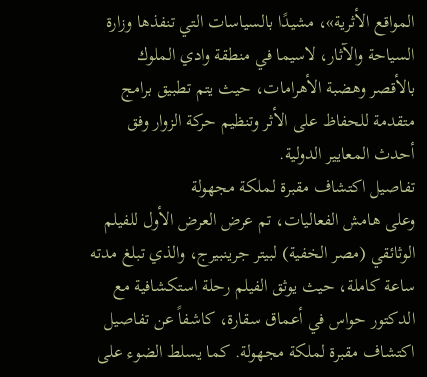المواقع الأثرية»، مشيدًا بالسياسات التي تنفذها وزارة السياحة والآثار، لاسيما في منطقة وادي الملوك بالأقصر وهضبة الأهرامات، حيث يتم تطبيق برامج متقدمة للحفاظ على الأثر وتنظيم حركة الزوار وفق أحدث المعايير الدولية.
تفاصيل اكتشاف مقبرة لملكة مجهولة
وعلى هامش الفعاليات، تم عرض العرض الأول للفيلم الوثائقي (مصر الخفية) لبيتر جرينبيرج، والذي تبلغ مدته ساعة كاملة، حيث يوثق الفيلم رحلة استكشافية مع الدكتور حواس في أعماق سقارة، كاشفاً عن تفاصيل اكتشاف مقبرة لملكة مجهولة. كما يسلط الضوء على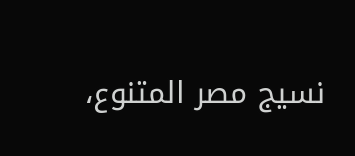نسيج مصر المتنوع،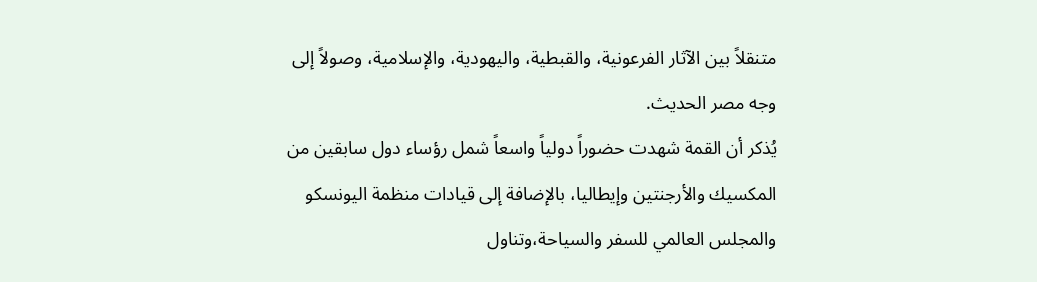متنقلاً بين الآثار الفرعونية، والقبطية، واليهودية، والإسلامية، وصولاً إلى وجه مصر الحديث.
يُذكر أن القمة شهدت حضوراً دولياً واسعاً شمل رؤساء دول سابقين من المكسيك والأرجنتين وإيطاليا، بالإضافة إلى قيادات منظمة اليونسكو والمجلس العالمي للسفر والسياحة،وتناول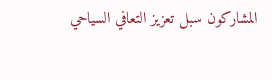المشاركون سبل تعزيز التعافي السياحي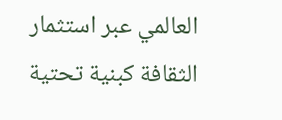العالمي عبر استثمار الثقافة كبنية تحتية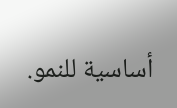أساسية للنمو.